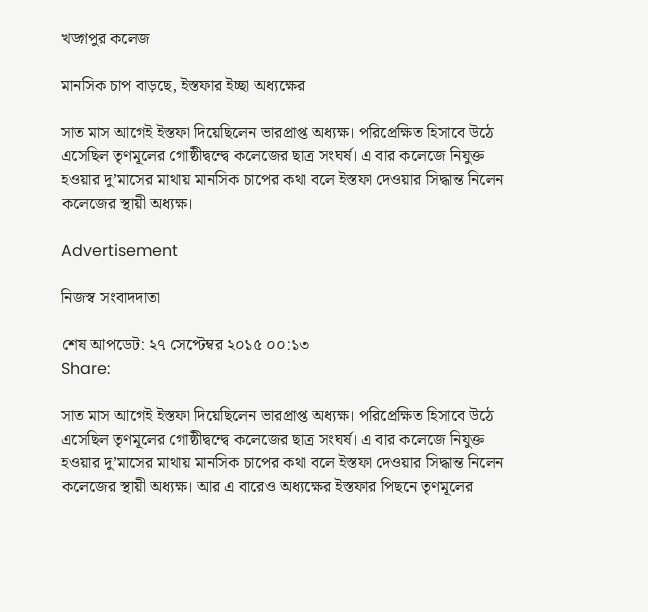খড়্গপুর কলেজ

মানসিক চাপ বাড়ছে, ইস্তফার ইচ্ছা অধ্যক্ষের

সাত মাস আগেই ইস্তফা দিয়েছিলেন ভারপ্রাপ্ত অধ্যক্ষ। পরিপ্রেক্ষিত হিসাবে উঠে এসেছিল তৃণমূলের গোষ্ঠীদ্বন্দ্বে কলেজের ছাত্র সংঘর্ষ। এ বার কলেজে নিযুক্ত হওয়ার দু’মাসের মাথায় মানসিক চাপের কথা বলে ইস্তফা দেওয়ার সিদ্ধান্ত নিলেন কলেজের স্থায়ী অধ্যক্ষ।

Advertisement

নিজস্ব সংবাদদাতা

শেষ আপডেট: ২৭ সেপ্টেম্বর ২০১৫ ০০:১৩
Share:

সাত মাস আগেই ইস্তফা দিয়েছিলেন ভারপ্রাপ্ত অধ্যক্ষ। পরিপ্রেক্ষিত হিসাবে উঠে এসেছিল তৃণমূলের গোষ্ঠীদ্বন্দ্বে কলেজের ছাত্র সংঘর্ষ। এ বার কলেজে নিযুক্ত হওয়ার দু’মাসের মাথায় মানসিক চাপের কথা বলে ইস্তফা দেওয়ার সিদ্ধান্ত নিলেন কলেজের স্থায়ী অধ্যক্ষ। আর এ বারেও অধ্যক্ষের ইস্তফার পিছনে তৃণমূলের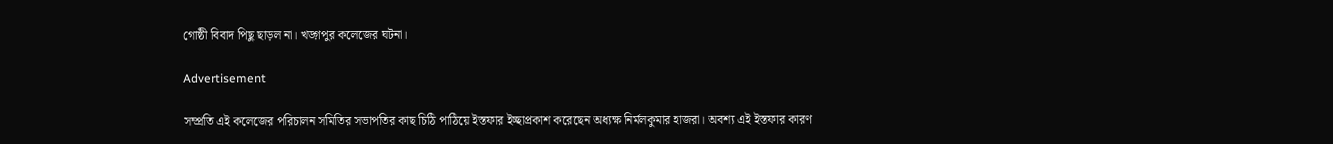গোষ্ঠী বিবাদ পিছু ছাড়ল না। খড়্গপুর কলেজের ঘটনা।

Advertisement

সম্প্রতি এই কলেজের পরিচালন সমিতির সভাপতির কাছ চিঠি পাঠিয়ে ইস্তফার ইচ্ছাপ্রকাশ করেছেন অধ্যক্ষ নির্মলকুমার হাজরা। অবশ্য এই ইস্তফার কারণ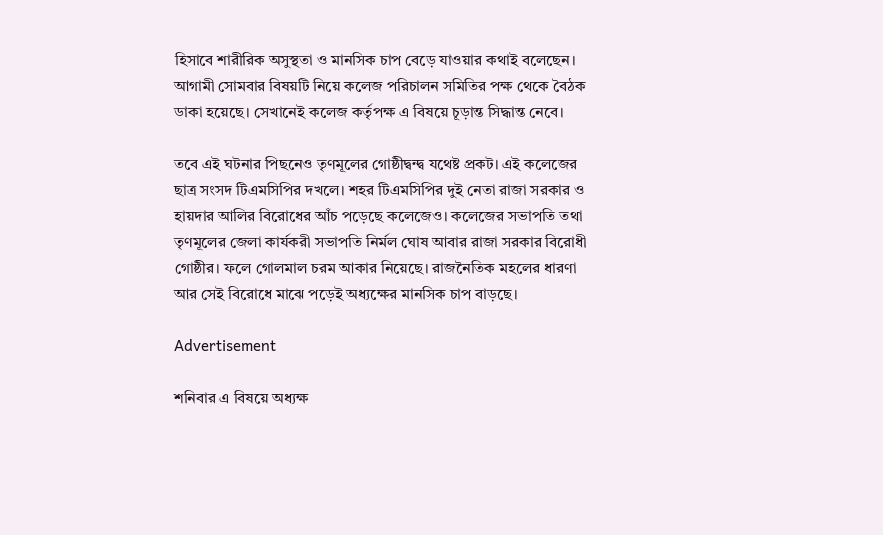হিসাবে শারীরিক অসুস্থতা ও মানসিক চাপ বেড়ে যাওয়ার কথাই বলেছেন। আগামী সোমবার বিষয়টি নিয়ে কলেজ পরিচালন সমিতির পক্ষ থেকে বৈঠক ডাকা হয়েছে। সেখানেই কলেজ কর্তৃপক্ষ এ বিষয়ে চূড়ান্ত সিদ্ধান্ত নেবে।

তবে এই ঘটনার পিছনেও তৃণমূলের গোষ্ঠীদ্বন্দ্ব যথেষ্ট প্রকট। এই কলেজের ছাত্র সংসদ টিএমসিপির দখলে। শহর টিএমসিপির দুই নেতা রাজা সরকার ও হায়দার আলির বিরোধের আঁচ পড়েছে কলেজেও। কলেজের সভাপতি তথা তৃণমূলের জেলা কার্যকরী সভাপতি নির্মল ঘোষ আবার রাজা সরকার বিরোধী গোষ্ঠীর। ফলে গোলমাল চরম আকার নিয়েছে। রাজনৈতিক মহলের ধারণা আর সেই বিরোধে মাঝে পড়েই অধ্যক্ষের মানসিক চাপ বাড়ছে।

Advertisement

শনিবার এ বিষয়ে অধ্যক্ষ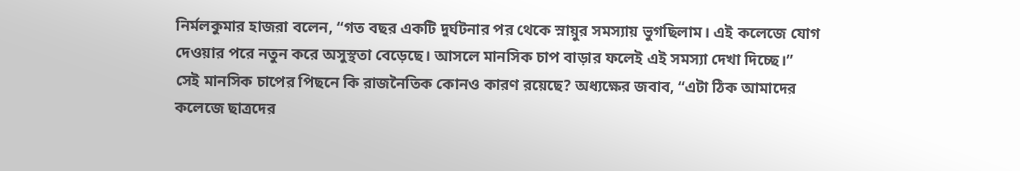নির্মলকুমার হাজরা বলেন, “গত বছর একটি দুর্ঘটনার পর থেকে স্নায়ুর সমস্যায় ভুগছিলাম। এই কলেজে যোগ দেওয়ার পরে নতুন করে অসুস্থতা বেড়েছে। আসলে মানসিক চাপ বাড়ার ফলেই এই সমস্যা দেখা দিচ্ছে।” সেই মানসিক চাপের পিছনে কি রাজনৈতিক কোনও কারণ রয়েছে? অধ্যক্ষের জবাব, “এটা ঠিক আমাদের কলেজে ছাত্রদের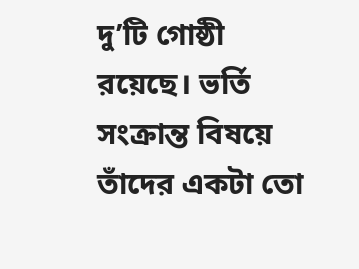দু’টি গোষ্ঠী রয়েছে। ভর্তি সংক্রান্ত বিষয়ে তাঁদের একটা তো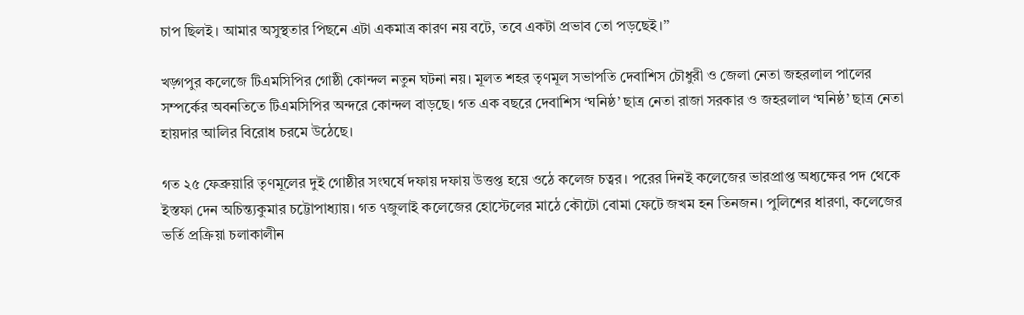চাপ ছিলই। আমার অসুস্থতার পিছনে এটা একমাত্র কারণ নয় বটে, তবে একটা প্রভাব তো পড়ছেই।’’

খড়্গপুর কলেজে টিএমসিপির গোষ্ঠী কোন্দল নতুন ঘটনা নয়। মূলত শহর তৃণমূল সভাপতি দেবাশিস চৌধুরী ও জেলা নেতা জহরলাল পালের সম্পর্কের অবনতিতে টিএমসিপির অন্দরে কোন্দল বাড়ছে। গত এক বছরে দেবাশিস ‘ঘনিষ্ঠ’ ছাত্র নেতা রাজা সরকার ও জহরলাল ‘ঘনিষ্ঠ’ ছাত্র নেতা হায়দার আলির বিরোধ চরমে উঠেছে।

গত ২৫ ফেব্রুয়ারি তৃণমূলের দুই গোষ্ঠীর সংঘর্ষে দফায় দফায় উত্তপ্ত হয়ে ওঠে কলেজ চত্বর। পরের দিনই কলেজের ভারপ্রাপ্ত অধ্যক্ষের পদ থেকে ইস্তফা দেন অচিন্ত্যকুমার চট্টোপাধ্যায়। গত ৭জুলাই কলেজের হোস্টেলের মাঠে কৌটো বোমা ফেটে জখম হন তিনজন। পুলিশের ধারণা, কলেজের ভর্তি প্রক্রিয়া চলাকালীন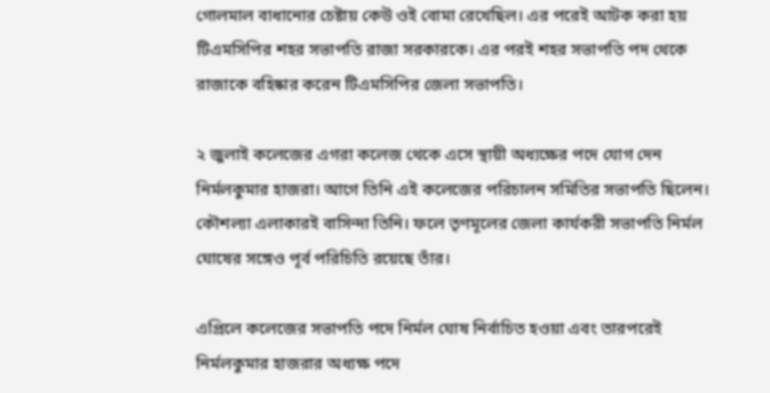গোলমাল বাধানোর চেষ্টায় কেউ ওই বোমা রেখেছিল। এর পরেই আটক করা হয় টিএমসিপির শহর সভাপতি রাজা সরকারকে। এর পরই শহর সভাপতি পদ থেকে রাজাকে বহিষ্কার করেন টিএমসিপির জেলা সভাপতি।

২ জুলাই কলেজের এগরা কলেজ থেকে এসে স্থায়ী অধ্যক্ষের পদে যোগ দেন নির্মলকুমার হাজরা। আগে তিনি এই কলেজের পরিচালন সমিতির সভাপতি ছিলেন। কৌশল্যা এলাকারই বাসিন্দা তিনি। ফলে তৃণমূলের জেলা কার্যকরী সভাপতি নির্মল ঘোষের সঙ্গেও পূর্ব পরিচিতি রয়েছে তাঁর।

এপ্রিলে কলেজের সভাপতি পদে নির্মল ঘোষ নির্বাচিত হওয়া এবং তারপরেই নির্মলকুমার হাজরার অধ্যক্ষ পদে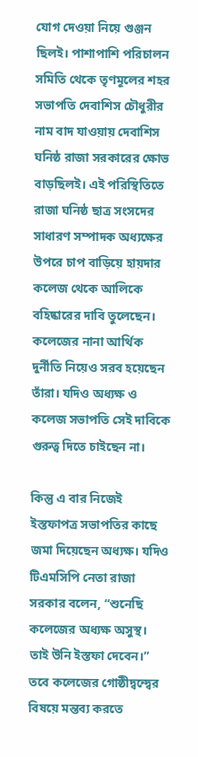যোগ দেওয়া নিয়ে গুঞ্জন ছিলই। পাশাপাশি পরিচালন সমিতি থেকে তৃণমূলের শহর সভাপতি দেবাশিস চৌধুরীর নাম বাদ যাওয়ায় দেবাশিস ঘনিষ্ঠ রাজা সরকারের ক্ষোভ বাড়ছিলই। এই পরিস্থিতিতে রাজা ঘনিষ্ঠ ছাত্র সংসদের সাধারণ সম্পাদক অধ্যক্ষের উপরে চাপ বাড়িয়ে হায়দার কলেজ থেকে আলিকে বহিষ্কারের দাবি তুলেছেন। কলেজের নানা আর্থিক দুর্নীতি নিয়েও সরব হয়েছেন তাঁরা। যদিও অধ্যক্ষ ও কলেজ সভাপতি সেই দাবিকে গুরুত্ব দিতে চাইছেন না।

কিন্তু এ বার নিজেই ইস্তফাপত্র সভাপতির কাছে জমা দিয়েছেন অধ্যক্ষ। যদিও টিএমসিপি নেতা রাজা সরকার বলেন, “শুনেছি কলেজের অধ্যক্ষ অসুস্থ। তাই উনি ইস্তফা দেবেন।” তবে কলেজের গোষ্ঠীদ্বন্দ্বের বিষয়ে মন্তব্য করতে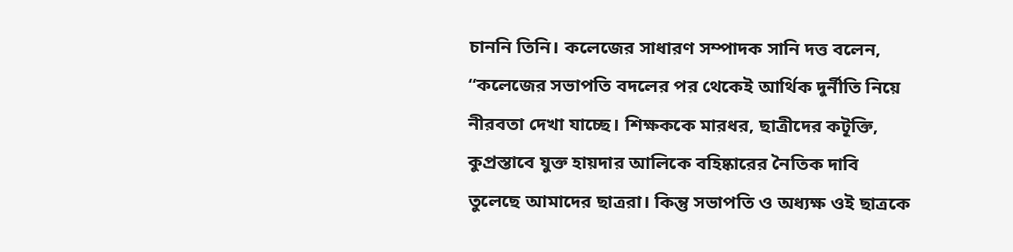চাননি তিনি। কলেজের সাধারণ সম্পাদক সানি দত্ত বলেন, “কলেজের সভাপতি বদলের পর থেকেই আর্থিক দুর্নীতি নিয়ে নীরবতা দেখা যাচ্ছে। শিক্ষককে মারধর, ছাত্রীদের কটূক্তি, কুপ্রস্তাবে যুক্ত হায়দার আলিকে বহিষ্কারের নৈতিক দাবি তুলেছে আমাদের ছাত্ররা। কিন্তু সভাপতি ও অধ্যক্ষ ওই ছাত্রকে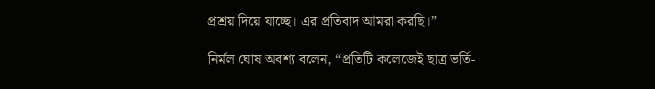প্রশ্রয় দিয়ে যাচ্ছে। এর প্রতিবাদ আমরা করছি।”

নির্মল ঘোষ অবশ্য বলেন, “প্রতিটি কলেজেই ছাত্র ভর্তি-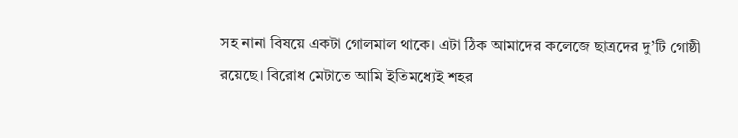সহ নানা বিষয়ে একটা গোলমাল থাকে। এটা ঠিক আমাদের কলেজে ছাত্রদের দু’টি গোষ্ঠী রয়েছে। বিরোধ মেটাতে আমি ইতিমধ্যেই শহর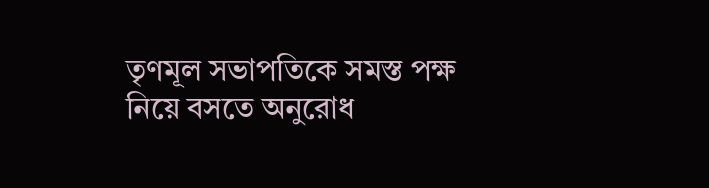তৃণমূল সভাপতিকে সমস্ত পক্ষ নিয়ে বসতে অনুরোধ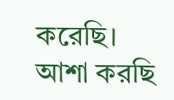করেছি। আশা করছি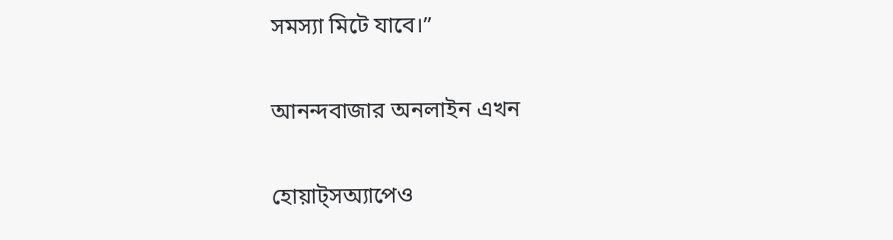সমস্যা মিটে যাবে।”

আনন্দবাজার অনলাইন এখন

হোয়াট্‌সঅ্যাপেও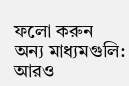ফলো করুন
অন্য মাধ্যমগুলি:
আরও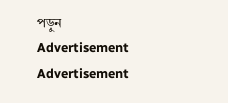পড়ুন
Advertisement
Advertisement